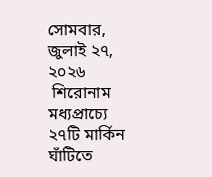সোমবার, জুলাই ২৭, ২০২৬
 শিরোনাম
মধ্যপ্রাচ্যে ২৭টি মার্কিন ঘাঁটিতে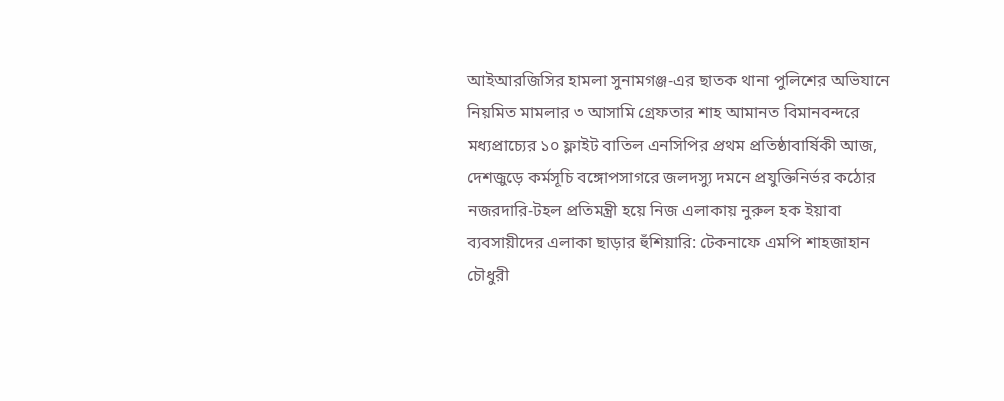আইআরজিসির হামলা সুনামগঞ্জ-এর ছাতক থানা পুলিশের অভিযানে নিয়মিত মামলার ৩ আসামি গ্রেফতার শাহ আমানত বিমানবন্দরে মধ্যপ্রাচ্যের ১০ ফ্লাইট বাতিল এনসিপির প্রথম প্রতিষ্ঠাবার্ষিকী আজ, দেশজুড়ে কর্মসূচি বঙ্গোপসাগরে জলদস্যু দমনে প্রযুক্তিনির্ভর কঠোর নজরদারি-টহল প্রতিমন্ত্রী হয়ে নিজ এলাকায় নুরুল হক ইয়াবা ব্যবসায়ীদের এলাকা ছাড়ার হুঁশিয়ারি: টেকনাফে এমপি শাহজাহান চৌধুরী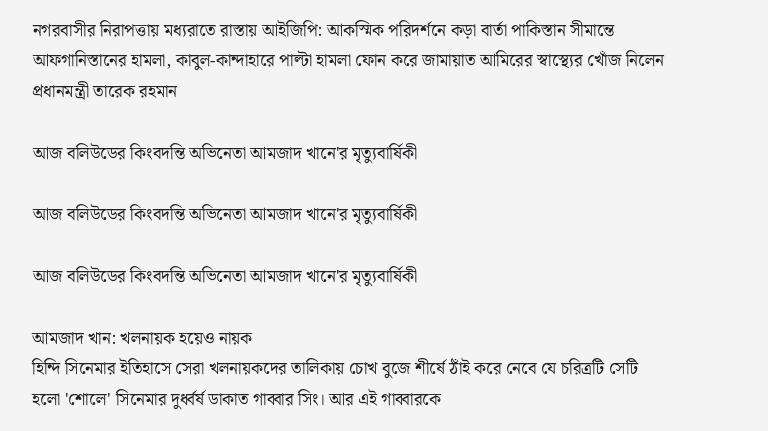নগরবাসীর নিরাপত্তায় মধ্যরাতে রাস্তায় আইজিপি: আকস্মিক পরিদর্শনে কড়া বার্তা পাকিস্তান সীমান্তে আফগানিস্তানের হামলা, কাবুল-কান্দাহারে পাল্টা হামলা ফোন করে জামায়াত আমিরের স্বাস্থ্যের খোঁজ নিলেন প্রধানমন্ত্রী তারেক রহমান

আজ বলিউডের কিংবদন্তি অভিনেতা আমজাদ খানে'র মৃত্যুবার্ষিকী

আজ বলিউডের কিংবদন্তি অভিনেতা আমজাদ খানে'র মৃত্যুবার্ষিকী

আজ বলিউডের কিংবদন্তি অভিনেতা আমজাদ খানে'র মৃত্যুবার্ষিকী

আমজাদ খান: খলনায়ক হয়েও নায়ক
হিন্দি সিনেমার ইতিহাসে সেরা খলনায়কদের তালিকায় চোখ বুজে শীর্ষে ঠাঁই করে নেবে যে চরিত্রটি সেটি হলো 'শোলে' সিনেমার দুর্ধ্বর্ষ ডাকাত গাব্বার সিং। আর এই গাব্বারকে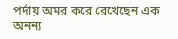পর্দায় অমর করে রেখেছেন এক অনন্য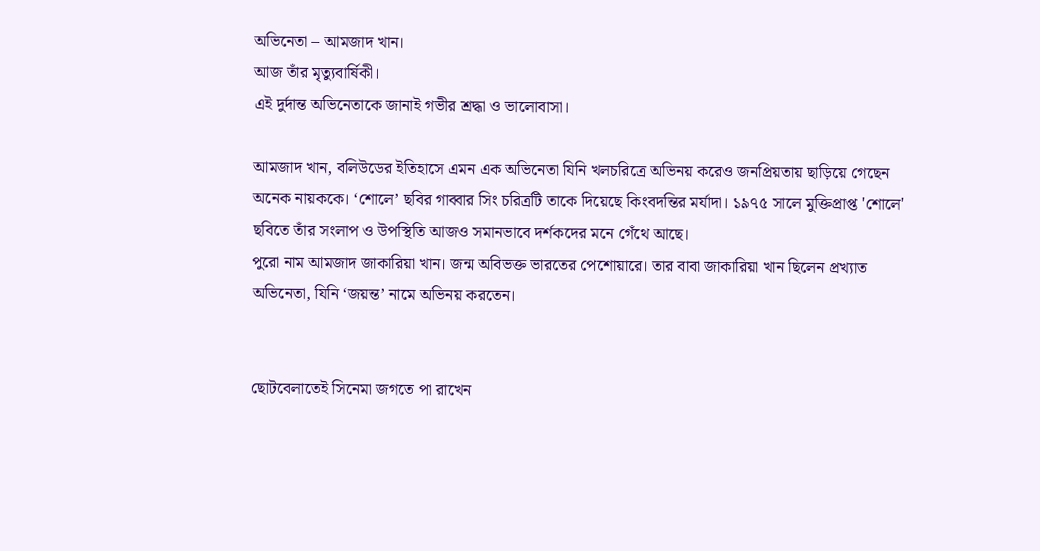অভিনেতা – আমজাদ খান।
আজ তাঁর মৃত্যুবার্ষিকী।
এই দুর্দান্ত অভিনেতাকে জানাই গভীর শ্রদ্ধা ও ভালোবাসা।

আমজাদ খান, বলিউডের ইতিহাসে এমন এক অভিনেতা যিনি খলচরিত্রে অভিনয় করেও জনপ্রিয়তায় ছাড়িয়ে গেছেন অনেক নায়ককে। ‘শোলে’ ছবির গাব্বার সিং চরিত্রটি তাকে দিয়েছে কিংবদন্তির মর্যাদা। ১৯৭৫ সালে মুক্তিপ্রাপ্ত 'শোলে' ছবিতে তাঁর সংলাপ ও উপস্থিতি আজও সমানভাবে দর্শকদের মনে গেঁথে আছে।
পুরো নাম আমজাদ জাকারিয়া খান। জন্ম অবিভক্ত ভারতের পেশোয়ারে। তার বাবা জাকারিয়া খান ছিলেন প্রখ্যাত অভিনেতা, যিনি ‘জয়ন্ত’ নামে অভিনয় করতেন।


ছোটবেলাতেই সিনেমা জগতে পা রাখেন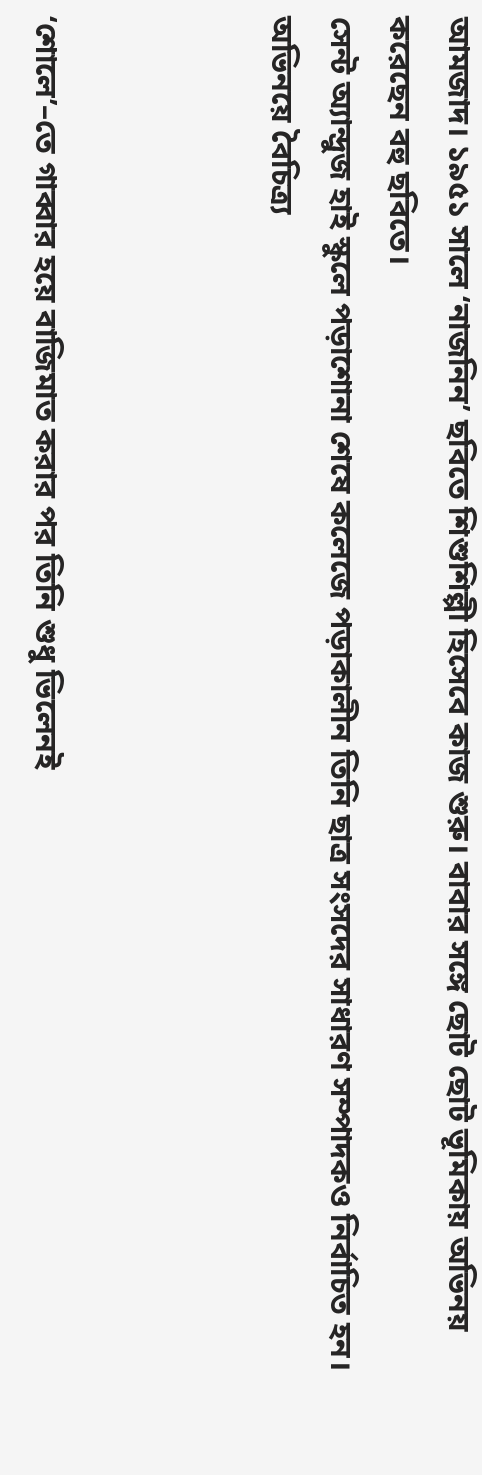আমজাদ। ১৯৫১ সালে ‘নাজনিন’ ছবিতে শিশুশিল্পী হিসেবে কাজ শুরু। বাবার সঙ্গে ছোট ছোট ভূমিকায় অভিনয় করেছেন বহু ছবিতে।
সেন্ট অ্যান্দ্রুজ হাই স্কুলে পড়াশোনা শেষে কলেজে পড়াকালীন তিনি ছাত্র সংসদের সাধারণ সম্পাদকও নির্বাচিত হন।
অভিনয়ে বৈচিত্র‍্য



‘শোলে’–তে গাব্বার হয়ে বাজিমাত করার পর তিনি শুধু ভিলেনই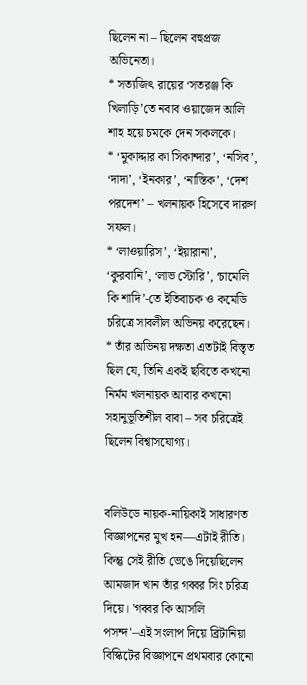ছিলেন না – ছিলেন বহুপ্রজ অভিনেতা।
* সত্যজিৎ রায়ের ‘সতরঞ্জ কি খিলাড়ি’তে নবাব ওয়াজেদ আলি শাহ হয়ে চমকে দেন সকলকে।
* ‘মুকাদ্দার কা সিকান্দার’, ‘নসিব’, ‘দাদা’, ‘ইনকার’, ‘নাস্তিক’, ‘দেশ পরদেশ’ – খলনায়ক হিসেবে দারুণ সফল।
* ‘লাওয়ারিস’, ‘ইয়ারানা’, ‘কুরবানি’, ‘লাভ স্টোরি’, ‘চামেলি কি শাদি’-তে ইতিবাচক ও কমেডি চরিত্রে সাবলীল অভিনয় করেছেন।
* তাঁর অভিনয় দক্ষতা এতটাই বিস্তৃত ছিল যে, তিনি একই ছবিতে কখনো নির্মম খলনায়ক আবার কখনো সহানুভূতিশীল বাবা – সব চরিত্রেই ছিলেন বিশ্বাসযোগ্য।


বলিউডে নায়ক-নায়িকাই সাধারণত বিজ্ঞাপনের মুখ হন—এটাই রীতি। কিন্তু সেই রীতি ভেঙে দিয়েছিলেন আমজাদ খান তাঁর গব্বর সিং চরিত্র দিয়ে। 'গব্বর কি আসলি পসন্দ'–এই সংলাপ দিয়ে ব্রিটানিয়া বিস্কিটের বিজ্ঞাপনে প্রথমবার কোনো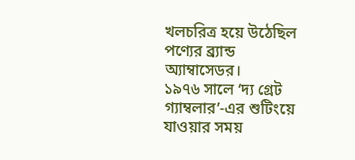খলচরিত্র হয়ে উঠেছিল পণ্যের ব্র্যান্ড অ্যাম্বাসেডর।
১৯৭৬ সালে ‘দ্য গ্রেট গ্যাম্বলার’-এর শুটিংয়ে যাওয়ার সময়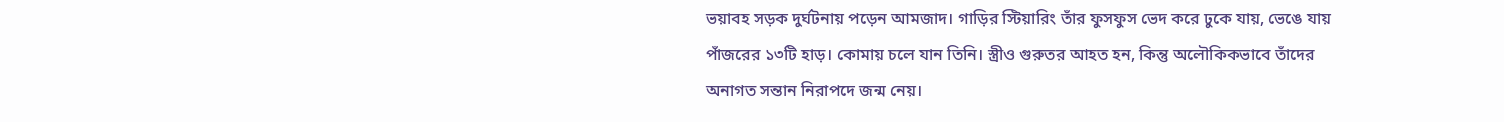ভয়াবহ সড়ক দুর্ঘটনায় পড়েন আমজাদ। গাড়ির স্টিয়ারিং তাঁর ফুসফুস ভেদ করে ঢুকে যায়, ভেঙে যায় পাঁজরের ১৩টি হাড়। কোমায় চলে যান তিনি। স্ত্রীও গুরুতর আহত হন, কিন্তু অলৌকিকভাবে তাঁদের অনাগত সন্তান নিরাপদে জন্ম নেয়।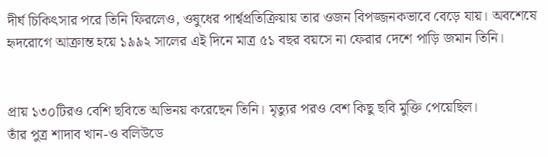দীর্ঘ চিকিৎসার পরে তিনি ফিরলেও, ওষুধের পার্শ্বপ্রতিক্রিয়ায় তার ওজন বিপজ্জনকভাবে বেড়ে যায়। অবশেষে হৃদরোগে আক্রান্ত হয়ে ১৯৯২ সালের এই দিনে মাত্র ৫১ বছর বয়সে না ফেরার দেশে পাড়ি জমান তিনি।


প্রায় ১৩০টিরও বেশি ছবিতে অভিনয় করেছেন তিনি। মৃত্যুর পরও বেশ কিছু ছবি মুক্তি পেয়েছিল।
তাঁর পুত্র শাদাব খান-ও বলিউডে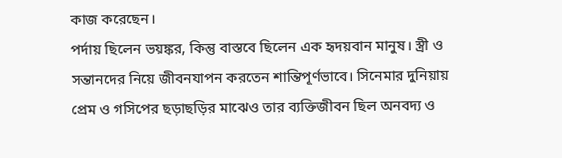কাজ করেছেন।
পর্দায় ছিলেন ভয়ঙ্কর, কিন্তু বাস্তবে ছিলেন এক হৃদয়বান মানুষ। স্ত্রী ও সন্তানদের নিয়ে জীবনযাপন করতেন শান্তিপূর্ণভাবে। সিনেমার দুনিয়ায় প্রেম ও গসিপের ছড়াছড়ির মাঝেও তার ব্যক্তিজীবন ছিল অনবদ্য ও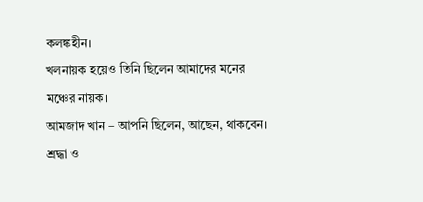কলঙ্কহীন।
খলনায়ক হয়েও তিনি ছিলেন আমাদের মনের মঞ্চের নায়ক।
আমজাদ খান – আপনি ছিলেন, আছেন, থাকবেন।
শ্রদ্ধা ও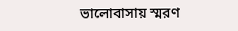ভালোবাসায় স্মরণ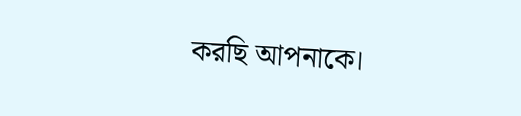করছি আপনাকে।